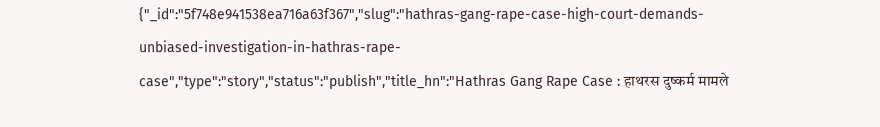{"_id":"5f748e941538ea716a63f367","slug":"hathras-gang-rape-case-high-court-demands-unbiased-investigation-in-hathras-rape-case","type":"story","status":"publish","title_hn":"Hathras Gang Rape Case : हाथरस दुष्कर्म मामले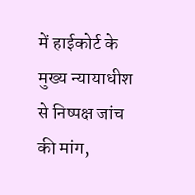में हाईकोर्ट के मुख्य न्यायाधीश से निष्पक्ष जांच की मांग,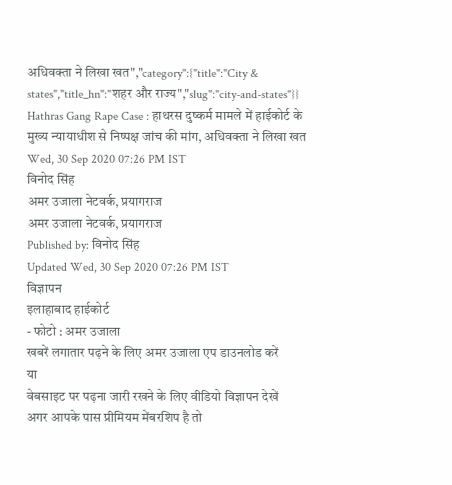अधिवक्ता ने लिखा खत","category":{"title":"City & states","title_hn":"शहर और राज्य","slug":"city-and-states"}}
Hathras Gang Rape Case : हाथरस दुष्कर्म मामले में हाईकोर्ट के मुख्य न्यायाधीश से निष्पक्ष जांच की मांग, अधिवक्ता ने लिखा खत
Wed, 30 Sep 2020 07:26 PM IST
विनोद सिंह
अमर उजाला नेटवर्क, प्रयागराज
अमर उजाला नेटवर्क, प्रयागराज
Published by: विनोद सिंह
Updated Wed, 30 Sep 2020 07:26 PM IST
विज्ञापन
इलाहाबाद हाईकोर्ट
- फोटो : अमर उजाला
खबरें लगातार पढ़ने के लिए अमर उजाला एप डाउनलोड करें
या
वेबसाइट पर पढ़ना जारी रखने के लिए वीडियो विज्ञापन देखें
अगर आपके पास प्रीमियम मेंबरशिप है तो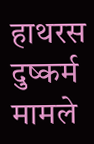हाथरस दुष्कर्म मामले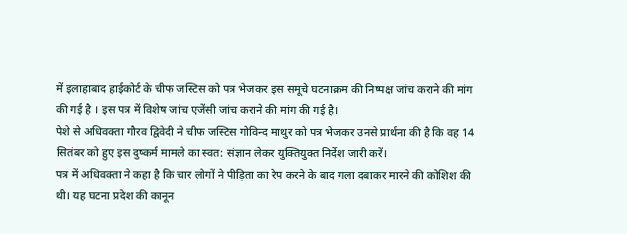में इलाहाबाद हाईकोर्ट के चीफ जस्टिस को पत्र भेजकर इस समूचे घटनाक्रम की निष्पक्ष जांच कराने की मांग की गई है । इस पत्र में विशेष जांच एजेंसी जांच कराने की मांग की गई है।
पेशे से अधिवक्ता गौरव द्विवेदी ने चीफ जस्टिस गोविन्द माथुर को पत्र भेजकर उनसे प्रार्थना की है कि वह 14 सितंबर को हुए इस दुष्कर्म मामले का स्वत: संज्ञान लेकर युक्तियुक्त निर्देश जारी करें।
पत्र में अधिवक्ता ने कहा है कि चार लोगों ने पीड़िता का रेप करने के बाद गला दबाकर मारने की कोशिश की थी। यह घटना प्रदेश की कानून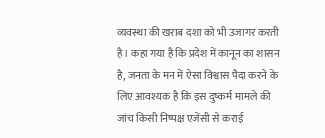व्यवस्था की खराब दशा को भी उजागर करती है। कहा गया है कि प्रदेश में कानून का शासन है, जनता के मन में ऐसा विश्वास पैदा करने के लिए आवश्यक है कि इस दुष्कर्म मामले की जांच किसी निष्पक्ष एजेंसी से कराई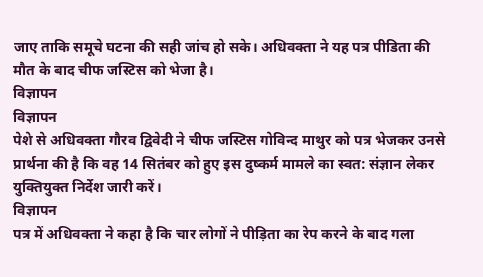जाए ताकि समूचे घटना की सही जांच हो सके। अधिवक्ता ने यह पत्र पीडिता की मौत के बाद चीफ जस्टिस को भेजा है।
विज्ञापन
विज्ञापन
पेशे से अधिवक्ता गौरव द्विवेदी ने चीफ जस्टिस गोविन्द माथुर को पत्र भेजकर उनसे प्रार्थना की है कि वह 14 सितंबर को हुए इस दुष्कर्म मामले का स्वत: संज्ञान लेकर युक्तियुक्त निर्देश जारी करें।
विज्ञापन
पत्र में अधिवक्ता ने कहा है कि चार लोगों ने पीड़िता का रेप करने के बाद गला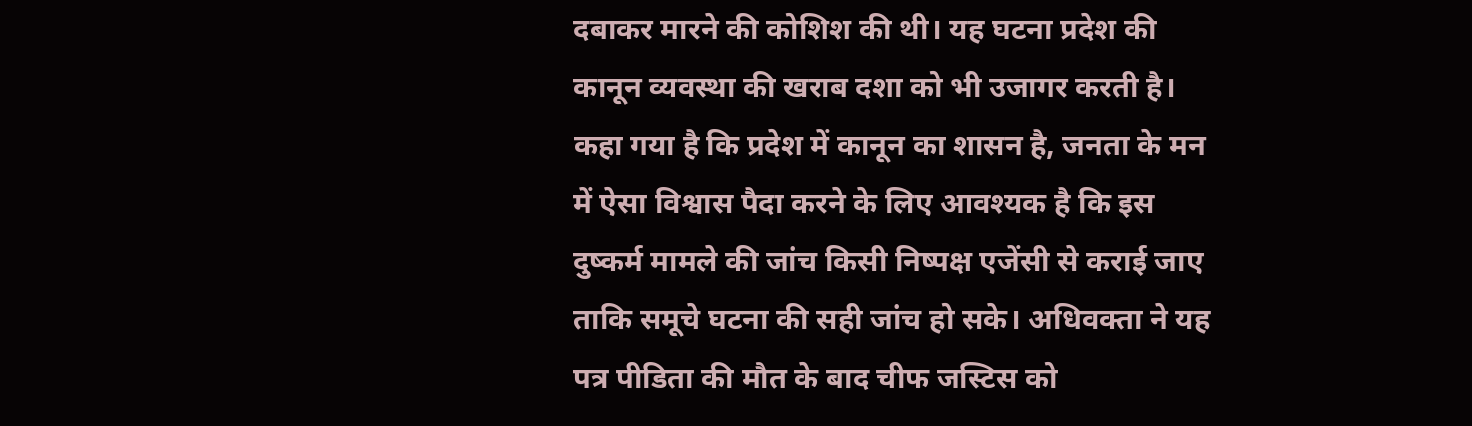दबाकर मारने की कोशिश की थी। यह घटना प्रदेश की कानून व्यवस्था की खराब दशा को भी उजागर करती है। कहा गया है कि प्रदेश में कानून का शासन है, जनता के मन में ऐसा विश्वास पैदा करने के लिए आवश्यक है कि इस दुष्कर्म मामले की जांच किसी निष्पक्ष एजेंसी से कराई जाए ताकि समूचे घटना की सही जांच हो सके। अधिवक्ता ने यह पत्र पीडिता की मौत के बाद चीफ जस्टिस को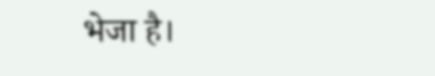भेजा है।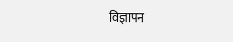विज्ञापन